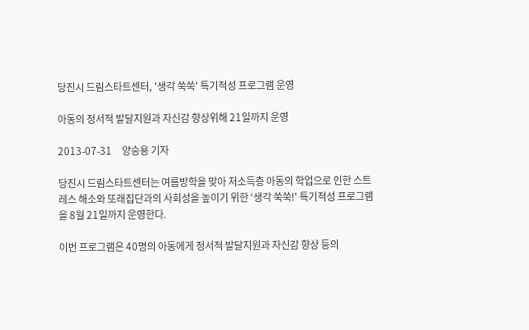당진시 드림스타트센터, '생각 쑥쑥' 특기적성 프로그램 운영

아동의 정서적 발달지원과 자신감 향상위해 21일까지 운영

2013-07-31     양승용 기자

당진시 드림스타트센터는 여름방학을 맞아 저소득층 아동의 학업으로 인한 스트레스 해소와 또래집단과의 사회성을 높이기 위한 ‘생각 쑥쑥!’ 특기적성 프로그램을 8월 21일까지 운영한다.

이번 프로그램은 40명의 아동에게 정서적 발달지원과 자신감 향상 등의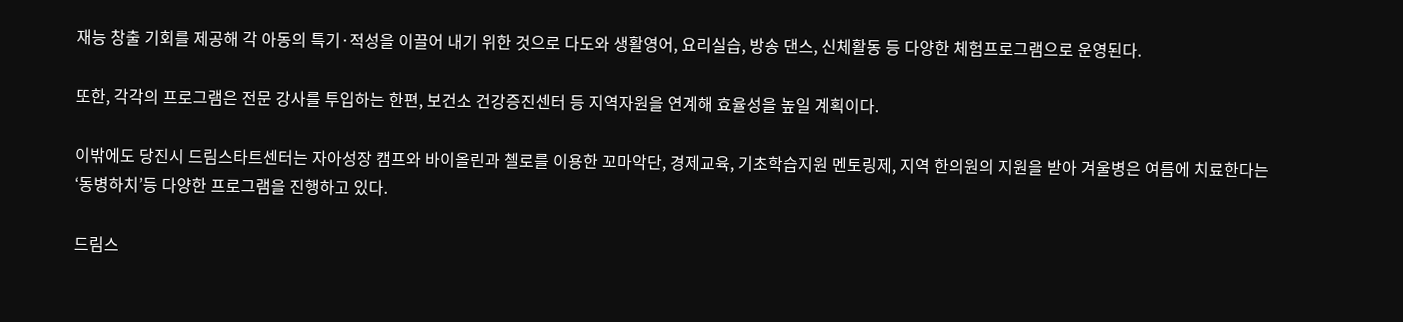재능 창출 기회를 제공해 각 아동의 특기·적성을 이끌어 내기 위한 것으로 다도와 생활영어, 요리실습, 방송 댄스, 신체활동 등 다양한 체험프로그램으로 운영된다.

또한, 각각의 프로그램은 전문 강사를 투입하는 한편, 보건소 건강증진센터 등 지역자원을 연계해 효율성을 높일 계획이다.

이밖에도 당진시 드림스타트센터는 자아성장 캠프와 바이올린과 첼로를 이용한 꼬마악단, 경제교육, 기초학습지원 멘토링제, 지역 한의원의 지원을 받아 겨울병은 여름에 치료한다는 ‘동병하치’등 다양한 프로그램을 진행하고 있다.

드림스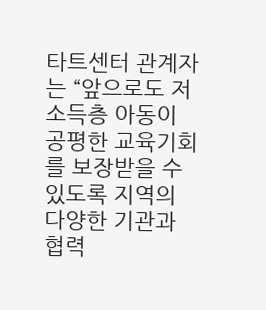타트센터 관계자는 “앞으로도 저소득층 아동이 공평한 교육기회를 보장받을 수 있도록 지역의 다양한 기관과 협력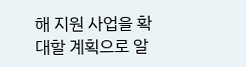해 지원 사업을 확대할 계획으로 알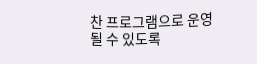찬 프로그램으로 운영될 수 있도록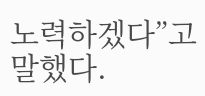노력하겠다”고 말했다.